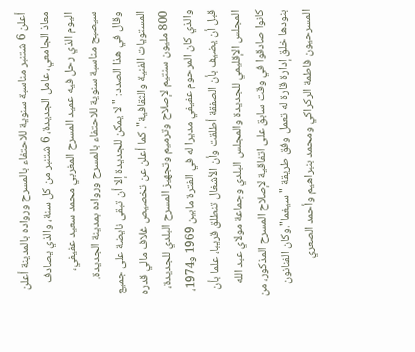أعلن 6 شتنبر مناسبة سنوية للاحتفاء بالمسرح ورواده بالمدينة أعلن معاذ الجامعي، عامل الجديدة، 6 شتنبر من كل سنة، والذي يصادف اليوم الذي رحل فيه عميد المسرح المغربي محمد سعيد عفيفي، سيصبح مناسبة سنوية للاحتفاء بالمسرح ورواده بمدينة الجديدة. وقال في هذا الصدد: "لا يمكن للجديدة إلا أن تبقى نايضة على جميع المستويات الفنية والثقافية". كما أعلن عن تخصيص غلاف مالي قدره 800 مليون سنتيم لإصلاح وترميم وتجهيز المسرح البلدي للجديدة، والذي كان المرحوم عفيفي مديرا له في الفترة مابين 1969 و1974، قبل أن يضيف بأن الصفقة أطلقت وأن الأشغال تنطلق قريبا، علما بأن المجلس الإقليمي للجديدة والمجلس البلدي وجماعة مولاي عبد الله كانوا صادقوا في وقت سابق على اتفاقية لإصلاح المسرح المذكور، من بنودها خلق إدارة قارة له تعمل وفق طريقة "سيغما".وكان الفنانون المسرحيون فاطمة الركراكي ومحمد بنبراهيم وأحمد الصعري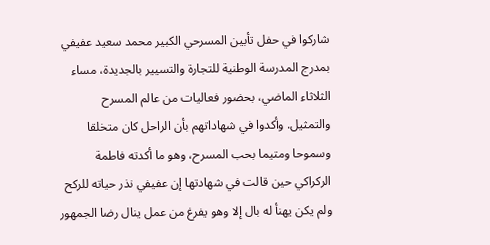شاركوا في حفل تأبين المسرحي الكبير محمد سعيد عفيفي بمدرج المدرسة الوطنية للتجارة والتسيير بالجديدة، مساء الثلاثاء الماضي، بحضور فعاليات من عالم المسرح والتمثيل. وأكدوا في شهاداتهم بأن الراحل كان متخلقا وسموحا ومتيما بحب المسرح، وهو ما أكدته فاطمة الركراكي حين قالت في شهادتها إن عفيفي نذر حياته للركح ولم يكن يهنأ له بال إلا وهو يفرغ من عمل ينال رضا الجمهور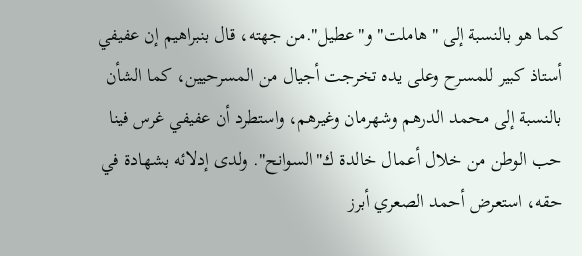كما هو بالنسبة إلى "هاملت" و"عطيل".من جهته، قال بنبراهيم إن عفيفي أستاذ كبير للمسرح وعلى يده تخرجت أجيال من المسرحيين، كما الشأن بالنسبة إلى محمد الدرهم وشهرمان وغيرهم، واستطرد أن عفيفي غرس فينا حب الوطن من خلال أعمال خالدة ك"السوانح". ولدى إدلائه بشهادة في حقه، استعرض أحمد الصعري أبرز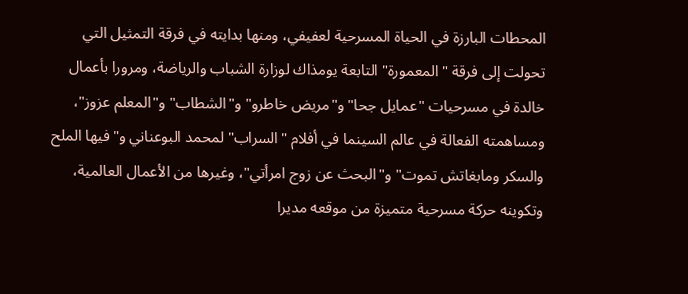المحطات البارزة في الحياة المسرحية لعفيفي، ومنها بدايته في فرقة التمثيل التي تحولت إلى فرقة "المعمورة" التابعة يومذاك لوزارة الشباب والرياضة، ومرورا بأعمال خالدة في مسرحيات "عمايل جحا" و"مريض خاطرو" و"الشطاب" و"المعلم عزوز"، ومساهمته الفعالة في عالم السينما في أفلام "السراب" لمحمد البوعناني و"فيها الملح والسكر ومابغاتش تموت" و"البحث عن زوج امرأتي"، وغيرها من الأعمال العالمية، وتكوينه حركة مسرحية متميزة من موقعه مديرا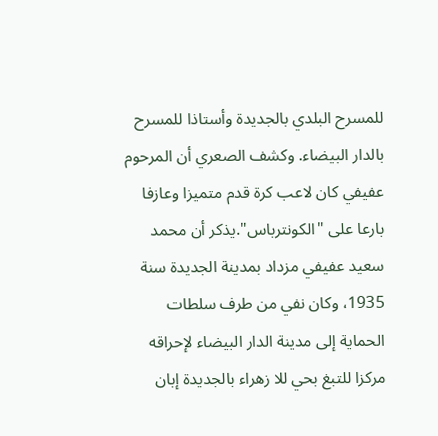للمسرح البلدي بالجديدة وأستاذا للمسرح بالدار البيضاء. وكشف الصعري أن المرحوم عفيفي كان لاعب كرة قدم متميزا وعازفا بارعا على "الكونترباس".يذكر أن محمد سعيد عفيفي مزداد بمدينة الجديدة سنة 1935، وكان نفي من طرف سلطات الحماية إلى مدينة الدار البيضاء لإحراقه مركزا للتبغ بحي للا زهراء بالجديدة إبان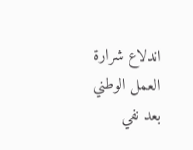اندلاع شرارة العمل الوطني بعد نفي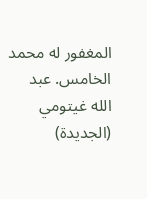المغفور له محمد الخامس. عبد الله غيتومي (الجديدة)